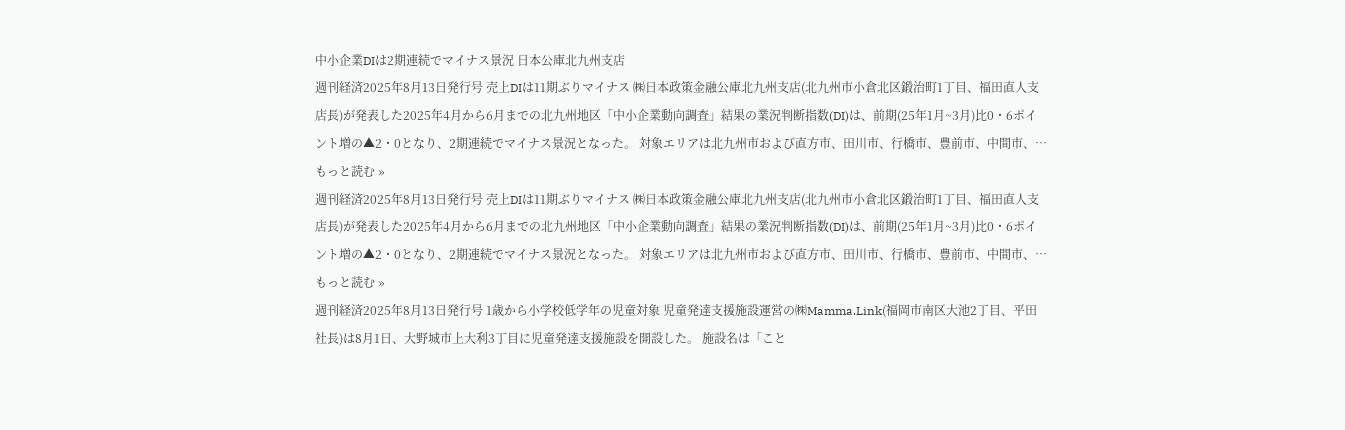中小企業DIは2期連続でマイナス景況 日本公庫北九州支店
週刊経済2025年8月13日発行号 売上DIは11期ぶりマイナス ㈱日本政策金融公庫北九州支店(北九州市小倉北区鍛治町1丁目、福田直人支店長)が発表した2025年4月から6月までの北九州地区「中小企業動向調査」結果の業況判断指数(DI)は、前期(25年1月~3月)比0・6ポイント増の▲2・0となり、2期連続でマイナス景況となった。 対象エリアは北九州市および直方市、田川市、行橋市、豊前市、中間市、… もっと読む »
週刊経済2025年8月13日発行号 売上DIは11期ぶりマイナス ㈱日本政策金融公庫北九州支店(北九州市小倉北区鍛治町1丁目、福田直人支店長)が発表した2025年4月から6月までの北九州地区「中小企業動向調査」結果の業況判断指数(DI)は、前期(25年1月~3月)比0・6ポイント増の▲2・0となり、2期連続でマイナス景況となった。 対象エリアは北九州市および直方市、田川市、行橋市、豊前市、中間市、… もっと読む »
週刊経済2025年8月13日発行号 1歳から小学校低学年の児童対象 児童発達支援施設運営の㈱Mamma.Link(福岡市南区大池2丁目、平田社長)は8月1日、大野城市上大利3丁目に児童発達支援施設を開設した。 施設名は「こと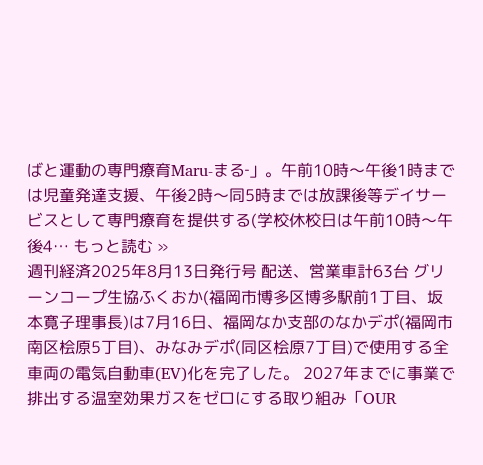ばと運動の専門療育Maru‐まる‐」。午前10時〜午後1時までは児童発達支援、午後2時〜同5時までは放課後等デイサービスとして専門療育を提供する(学校休校日は午前10時〜午後4… もっと読む »
週刊経済2025年8月13日発行号 配送、営業車計63台 グリーンコープ生協ふくおか(福岡市博多区博多駅前1丁目、坂本寛子理事長)は7月16日、福岡なか支部のなかデポ(福岡市南区桧原5丁目)、みなみデポ(同区桧原7丁目)で使用する全車両の電気自動車(EV)化を完了した。 2027年までに事業で排出する温室効果ガスをゼロにする取り組み「OUR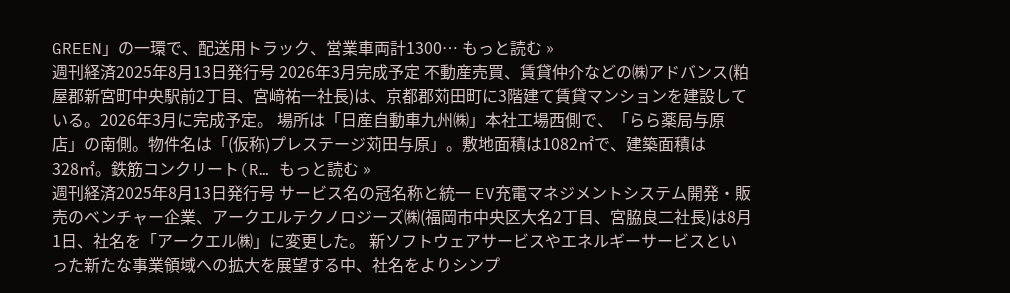GREEN」の一環で、配送用トラック、営業車両計1300… もっと読む »
週刊経済2025年8月13日発行号 2026年3月完成予定 不動産売買、賃貸仲介などの㈱アドバンス(粕屋郡新宮町中央駅前2丁目、宮﨑祐一社長)は、京都郡苅田町に3階建て賃貸マンションを建設している。2026年3月に完成予定。 場所は「日産自動車九州㈱」本社工場西側で、「らら薬局与原店」の南側。物件名は「(仮称)プレステージ苅田与原」。敷地面積は1082㎡で、建築面積は328㎡。鉄筋コンクリート(R… もっと読む »
週刊経済2025年8月13日発行号 サービス名の冠名称と統一 EV充電マネジメントシステム開発・販売のベンチャー企業、アークエルテクノロジーズ㈱(福岡市中央区大名2丁目、宮脇良二社長)は8月1日、社名を「アークエル㈱」に変更した。 新ソフトウェアサービスやエネルギーサービスといった新たな事業領域への拡大を展望する中、社名をよりシンプ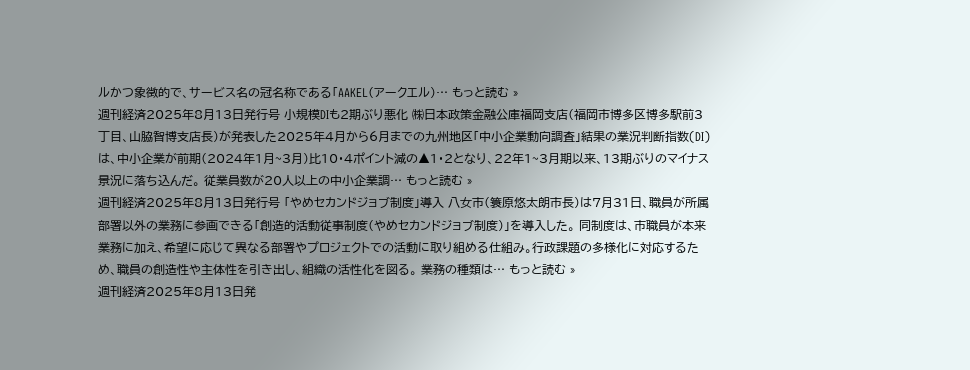ルかつ象徴的で、サービス名の冠名称である「AAKEL(アークエル)… もっと読む »
週刊経済2025年8月13日発行号 小規模DIも2期ぶり悪化 ㈱日本政策金融公庫福岡支店(福岡市博多区博多駅前3丁目、山脇智博支店長)が発表した2025年4月から6月までの九州地区「中小企業動向調査」結果の業況判断指数(DI)は、中小企業が前期(2024年1月~3月)比10・4ポイント減の▲1・2となり、22年1~3月期以来、13期ぶりのマイナス景況に落ち込んだ。 従業員数が20人以上の中小企業調… もっと読む »
週刊経済2025年8月13日発行号 「やめセカンドジョブ制度」導入 八女市(簑原悠太朗市長)は7月31日、職員が所属部署以外の業務に参画できる「創造的活動従事制度(やめセカンドジョブ制度)」を導入した。 同制度は、市職員が本来業務に加え、希望に応じて異なる部署やプロジェクトでの活動に取り組める仕組み。行政課題の多様化に対応するため、職員の創造性や主体性を引き出し、組織の活性化を図る。 業務の種類は… もっと読む »
週刊経済2025年8月13日発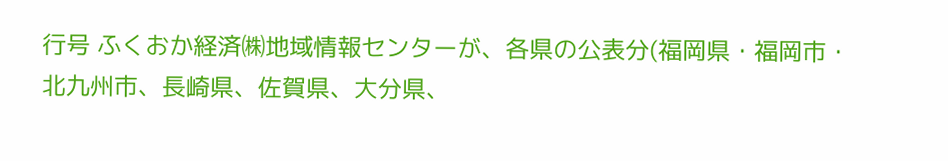行号 ふくおか経済㈱地域情報センターが、各県の公表分(福岡県・福岡市・北九州市、長崎県、佐賀県、大分県、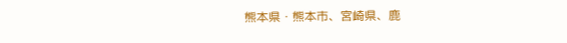熊本県・熊本市、宮崎県、鹿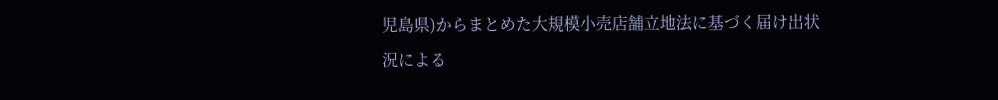児島県)からまとめた大規模小売店舗立地法に基づく届け出状況による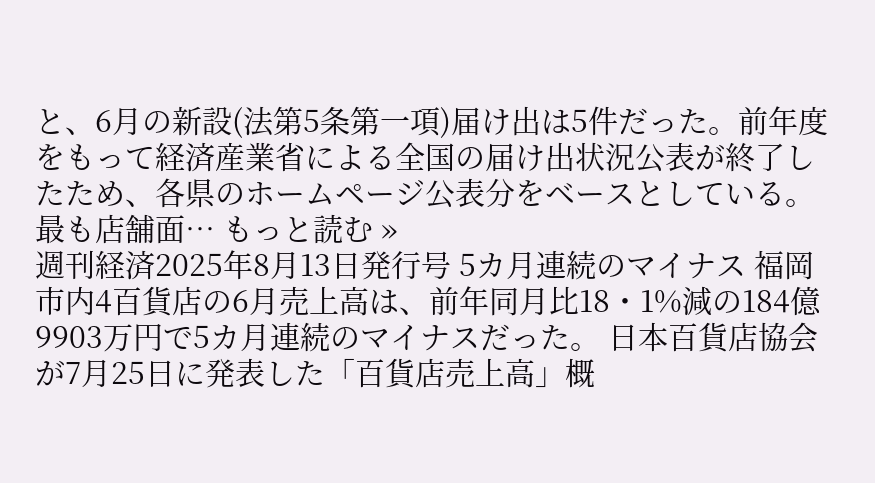と、6月の新設(法第5条第一項)届け出は5件だった。前年度をもって経済産業省による全国の届け出状況公表が終了したため、各県のホームページ公表分をベースとしている。 最も店舗面… もっと読む »
週刊経済2025年8月13日発行号 5カ月連続のマイナス 福岡市内4百貨店の6月売上高は、前年同月比18・1%減の184億9903万円で5カ月連続のマイナスだった。 日本百貨店協会が7月25日に発表した「百貨店売上高」概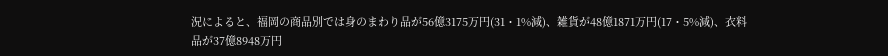況によると、福岡の商品別では身のまわり品が56億3175万円(31・1%減)、雑貨が48億1871万円(17・5%減)、衣料品が37億8948万円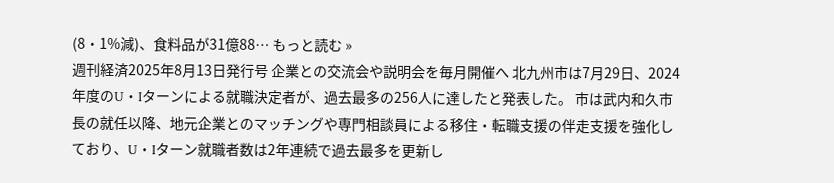(8・1%減)、食料品が31億88… もっと読む »
週刊経済2025年8月13日発行号 企業との交流会や説明会を毎月開催へ 北九州市は7月29日、2024年度のU・Iターンによる就職決定者が、過去最多の256人に達したと発表した。 市は武内和久市長の就任以降、地元企業とのマッチングや専門相談員による移住・転職支援の伴走支援を強化しており、U・Iターン就職者数は2年連続で過去最多を更新し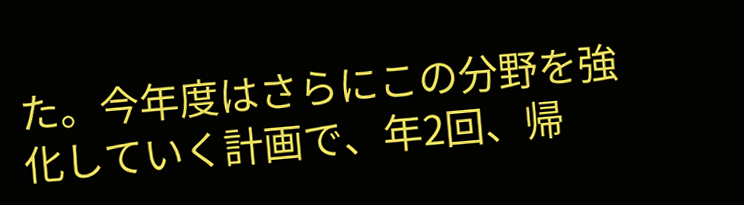た。今年度はさらにこの分野を強化していく計画で、年2回、帰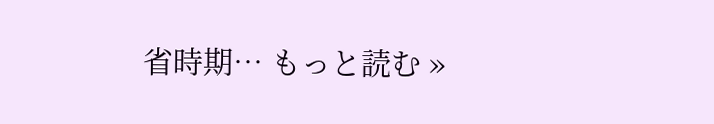省時期… もっと読む »